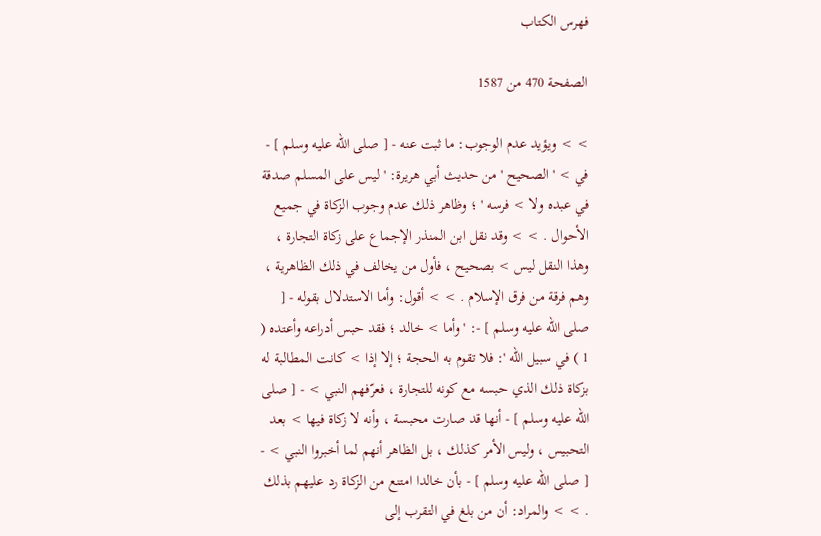فهرس الكتاب

الصفحة 470 من 1587

> > ويؤيد عدم الوجوب: ما ثبت عنه - [ صلى الله عليه وسلم ] - في > ' الصحيح ' من حديث أبي هريرة: ' ليس على المسلم صدقة في عبده ولا > فرسه ' ؛ وظاهر ذلك عدم وجوب الزكاة في جميع الأحوال . > > وقد نقل ابن المنذر الإجماع على زكاة التجارة ، وهذا النقل ليس > بصحيح ، فأول من يخالف في ذلك الظاهرية ، وهم فرقة من فرق الإسلام . > > أقول: وأما الاستدلال بقوله - [ صلى الله عليه وسلم ] -: ' وأما > خالد ؛ فقد حبس أدراعه وأعتده ( 1 ) في سبيل الله ': فلا تقوم به الحجة ؛ إلا إذا > كانت المطالبة له بزكاة ذلك الذي حبسه مع كونه للتجارة ، فعرّفهم النبي > - [ صلى الله عليه وسلم ] - أنها قد صارت محبسة ، وأنه لا زكاة فيها > بعد التحبيس ، وليس الأمر كذلك ، بل الظاهر أنهم لما أخبروا النبي > - [ صلى الله عليه وسلم ] - بأن خالدا امتنع من الزكاة رد عليهم بذلك . > > والمراد: أن من بلغ في التقرب إلى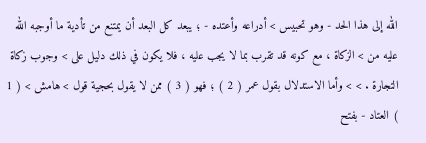الله إلى هذا الحد - وهو تحبيس > أدراعه وأعتده - ؛ يبعد كل البعد أن يمتنع من تأدية ما أوجبه الله عليه من > الزكاة ، مع كونه قد تقرب بما لا يجب عليه ، فلا يكون في ذلك دليل على > وجوب زكاة التجارة . > > وأما الاستدلال بقول عمر ( 2 ) ؛ فهو ( 3 ) ممن لا يقول بحجية قول > هامش > ( 1 ) العتاد - بفتح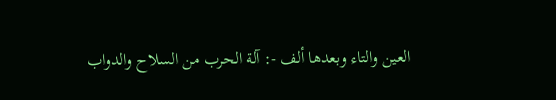العين والتاء وبعدها ألف -: آلة الحرب من السلاح والدواب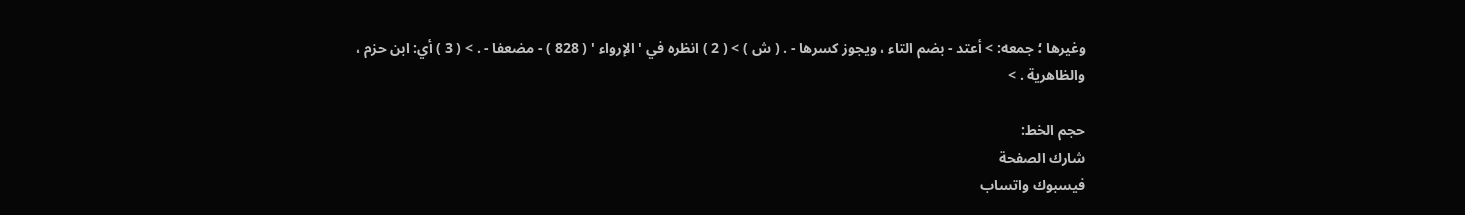وغيرها ؛ جمعه: > أعتد - بضم التاء ، ويجوز كسرها - . ( ش ) > ( 2 ) انظره في ' الإرواء ' ( 828 ) - مضعفا - . > ( 3 ) أي: ابن حزم ، والظاهرية . >

حجم الخط:
شارك الصفحة
فيسبوك واتساب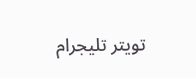تويتر تليجرام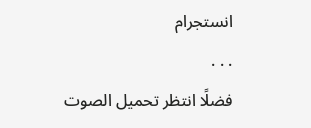انستجرام
. . .
فضلًا انتظر تحميل الصوت